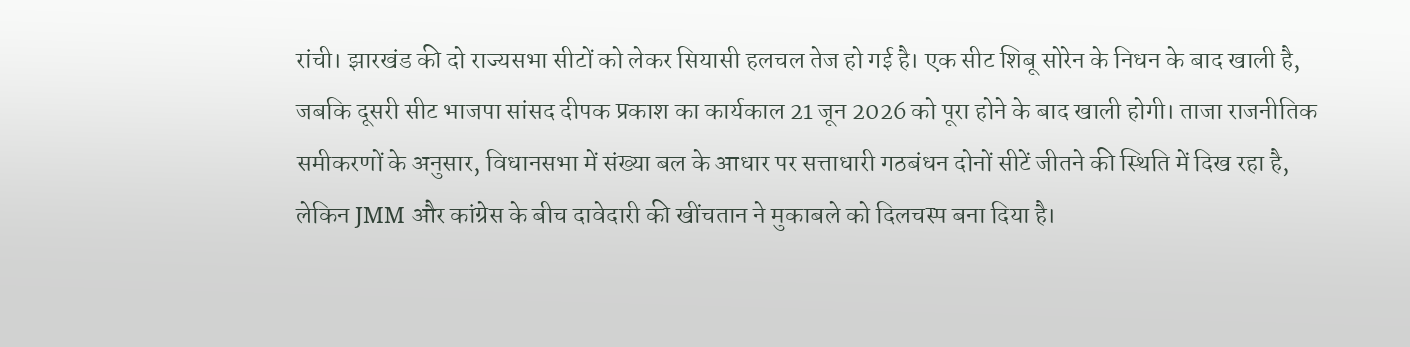रांची। झारखंड की दो राज्यसभा सीटों को लेकर सियासी हलचल तेज हो गई है। एक सीट शिबू सोरेन के निधन के बाद खाली है, जबकि दूसरी सीट भाजपा सांसद दीपक प्रकाश का कार्यकाल 21 जून 2026 को पूरा होने के बाद खाली होगी। ताजा राजनीतिक समीकरणों के अनुसार, विधानसभा में संख्या बल के आधार पर सत्ताधारी गठबंधन दोनों सीटें जीतने की स्थिति में दिख रहा है, लेकिन JMM और कांग्रेस के बीच दावेदारी की खींचतान ने मुकाबले को दिलचस्प बना दिया है।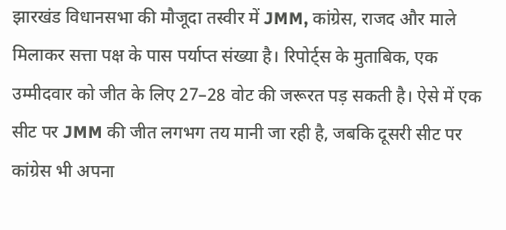झारखंड विधानसभा की मौजूदा तस्वीर में JMM, कांग्रेस, राजद और माले मिलाकर सत्ता पक्ष के पास पर्याप्त संख्या है। रिपोर्ट्स के मुताबिक, एक उम्मीदवार को जीत के लिए 27–28 वोट की जरूरत पड़ सकती है। ऐसे में एक सीट पर JMM की जीत लगभग तय मानी जा रही है, जबकि दूसरी सीट पर कांग्रेस भी अपना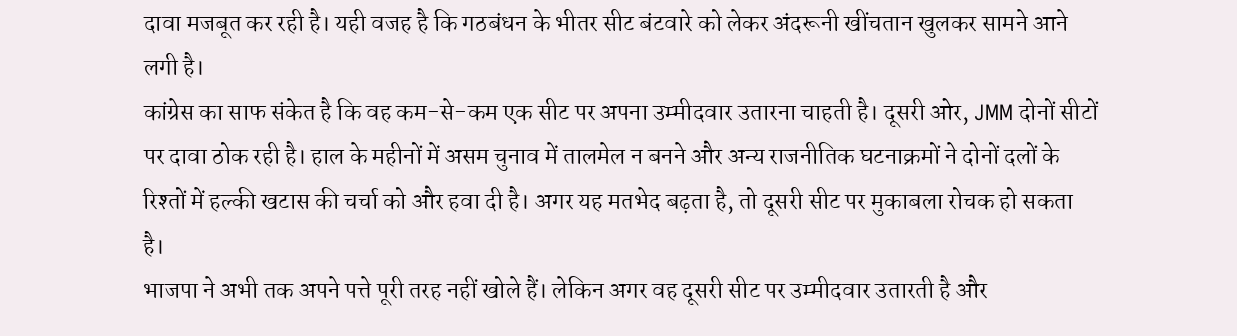दावा मजबूत कर रही है। यही वजह है कि गठबंधन के भीतर सीट बंटवारे को लेकर अंदरूनी खींचतान खुलकर सामने आने लगी है।
कांग्रेस का साफ संकेत है कि वह कम-से-कम एक सीट पर अपना उम्मीदवार उतारना चाहती है। दूसरी ओर, JMM दोनों सीटों पर दावा ठोक रही है। हाल के महीनों में असम चुनाव में तालमेल न बनने और अन्य राजनीतिक घटनाक्रमों ने दोनों दलों के रिश्तों में हल्की खटास की चर्चा को और हवा दी है। अगर यह मतभेद बढ़ता है, तो दूसरी सीट पर मुकाबला रोचक हो सकता है।
भाजपा ने अभी तक अपने पत्ते पूरी तरह नहीं खोले हैं। लेकिन अगर वह दूसरी सीट पर उम्मीदवार उतारती है और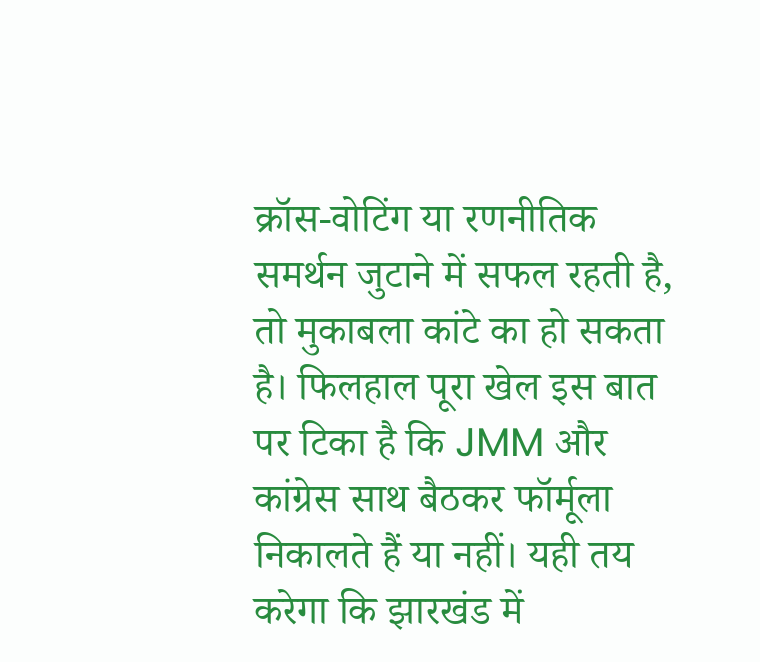क्रॉस-वोटिंग या रणनीतिक समर्थन जुटाने में सफल रहती है, तो मुकाबला कांटे का हो सकता है। फिलहाल पूरा खेल इस बात पर टिका है कि JMM और कांग्रेस साथ बैठकर फॉर्मूला निकालते हैं या नहीं। यही तय करेगा कि झारखंड में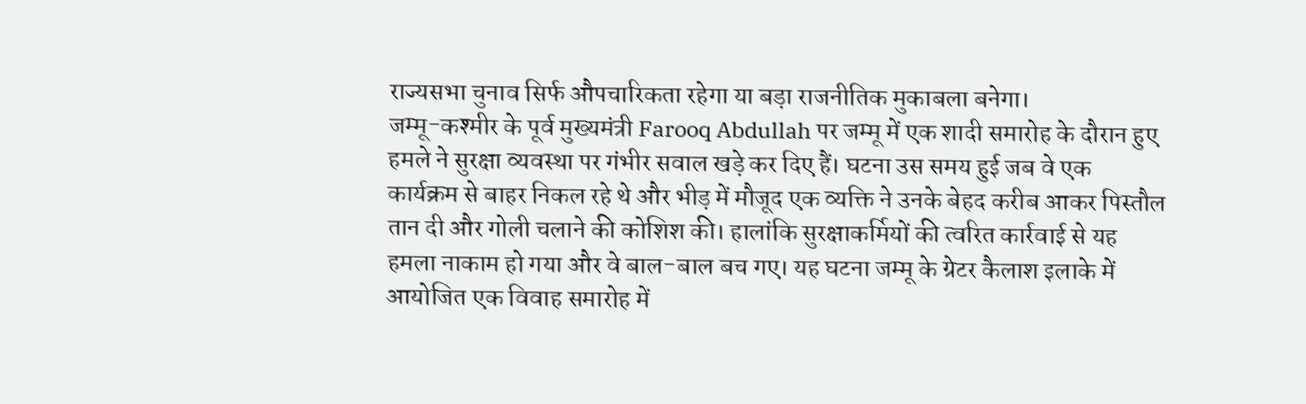राज्यसभा चुनाव सिर्फ औपचारिकता रहेगा या बड़ा राजनीतिक मुकाबला बनेगा।
जम्मू-कश्मीर के पूर्व मुख्यमंत्री Farooq Abdullah पर जम्मू में एक शादी समारोह के दौरान हुए हमले ने सुरक्षा व्यवस्था पर गंभीर सवाल खड़े कर दिए हैं। घटना उस समय हुई जब वे एक कार्यक्रम से बाहर निकल रहे थे और भीड़ में मौजूद एक व्यक्ति ने उनके बेहद करीब आकर पिस्तौल तान दी और गोली चलाने की कोशिश की। हालांकि सुरक्षाकर्मियों की त्वरित कार्रवाई से यह हमला नाकाम हो गया और वे बाल-बाल बच गए। यह घटना जम्मू के ग्रेटर कैलाश इलाके में आयोजित एक विवाह समारोह में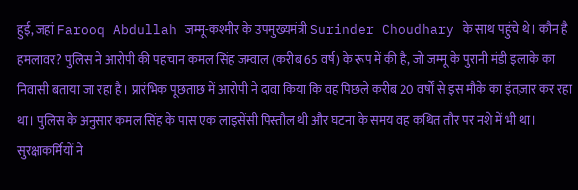हुई, जहां Farooq Abdullah जम्मू-कश्मीर के उपमुख्यमंत्री Surinder Choudhary के साथ पहुंचे थे। कौन है हमलावर? पुलिस ने आरोपी की पहचान कमल सिंह जम्वाल (करीब 65 वर्ष) के रूप में की है, जो जम्मू के पुरानी मंडी इलाके का निवासी बताया जा रहा है। प्रारंभिक पूछताछ में आरोपी ने दावा किया कि वह पिछले करीब 20 वर्षों से इस मौके का इंतज़ार कर रहा था। पुलिस के अनुसार कमल सिंह के पास एक लाइसेंसी पिस्तौल थी और घटना के समय वह कथित तौर पर नशे में भी था। सुरक्षाकर्मियों ने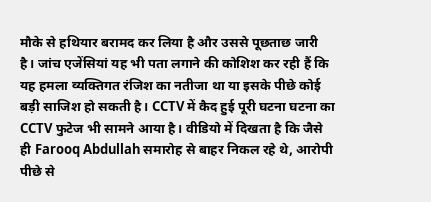मौके से हथियार बरामद कर लिया है और उससे पूछताछ जारी है। जांच एजेंसियां यह भी पता लगाने की कोशिश कर रही हैं कि यह हमला व्यक्तिगत रंजिश का नतीजा था या इसके पीछे कोई बड़ी साजिश हो सकती है। CCTV में कैद हुई पूरी घटना घटना का CCTV फुटेज भी सामने आया है। वीडियो में दिखता है कि जैसे ही Farooq Abdullah समारोह से बाहर निकल रहे थे, आरोपी पीछे से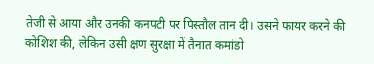तेजी से आया और उनकी कनपटी पर पिस्तौल तान दी। उसने फायर करने की कोशिश की, लेकिन उसी क्षण सुरक्षा में तैनात कमांडो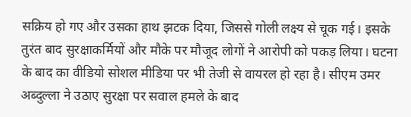सक्रिय हो गए और उसका हाथ झटक दिया, जिससे गोली लक्ष्य से चूक गई। इसके तुरंत बाद सुरक्षाकर्मियों और मौके पर मौजूद लोगों ने आरोपी को पकड़ लिया। घटना के बाद का वीडियो सोशल मीडिया पर भी तेजी से वायरल हो रहा है। सीएम उमर अब्दुल्ला ने उठाए सुरक्षा पर सवाल हमले के बाद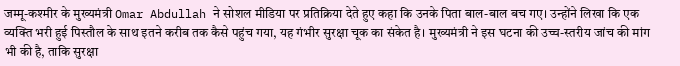जम्मू-कश्मीर के मुख्यमंत्री Omar Abdullah ने सोशल मीडिया पर प्रतिक्रिया देते हुए कहा कि उनके पिता बाल-बाल बच गए। उन्होंने लिखा कि एक व्यक्ति भरी हुई पिस्तौल के साथ इतने करीब तक कैसे पहुंच गया, यह गंभीर सुरक्षा चूक का संकेत है। मुख्यमंत्री ने इस घटना की उच्च-स्तरीय जांच की मांग भी की है, ताकि सुरक्षा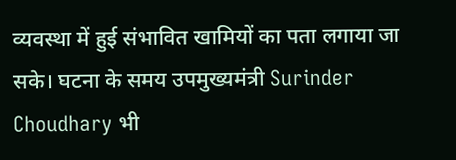व्यवस्था में हुई संभावित खामियों का पता लगाया जा सके। घटना के समय उपमुख्यमंत्री Surinder Choudhary भी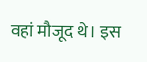वहां मौजूद थे। इस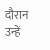दौरान उन्हें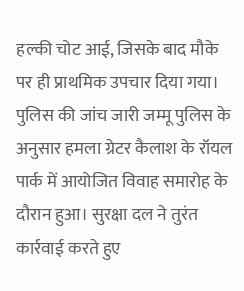हल्की चोट आई, जिसके बाद मौके पर ही प्राथमिक उपचार दिया गया। पुलिस की जांच जारी जम्मू पुलिस के अनुसार हमला ग्रेटर कैलाश के रॉयल पार्क में आयोजित विवाह समारोह के दौरान हुआ। सुरक्षा दल ने तुरंत कार्रवाई करते हुए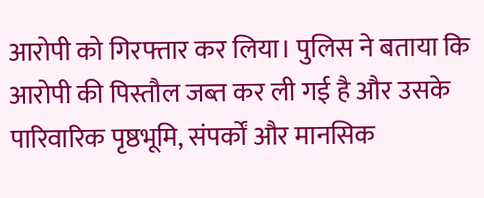आरोपी को गिरफ्तार कर लिया। पुलिस ने बताया कि आरोपी की पिस्तौल जब्त कर ली गई है और उसके पारिवारिक पृष्ठभूमि, संपर्कों और मानसिक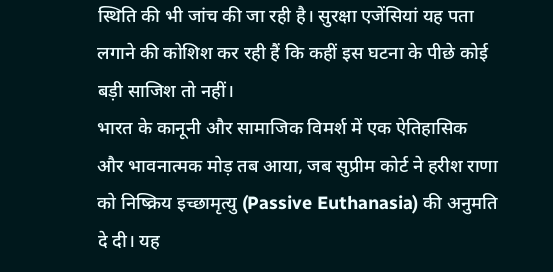स्थिति की भी जांच की जा रही है। सुरक्षा एजेंसियां यह पता लगाने की कोशिश कर रही हैं कि कहीं इस घटना के पीछे कोई बड़ी साजिश तो नहीं।
भारत के कानूनी और सामाजिक विमर्श में एक ऐतिहासिक और भावनात्मक मोड़ तब आया, जब सुप्रीम कोर्ट ने हरीश राणा को निष्क्रिय इच्छामृत्यु (Passive Euthanasia) की अनुमति दे दी। यह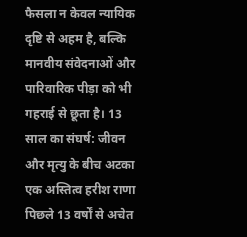फैसला न केवल न्यायिक दृष्टि से अहम है, बल्कि मानवीय संवेदनाओं और पारिवारिक पीड़ा को भी गहराई से छूता है। 13 साल का संघर्ष: जीवन और मृत्यु के बीच अटका एक अस्तित्व हरीश राणा पिछले 13 वर्षों से अचेत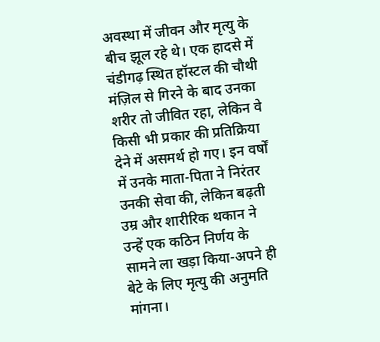अवस्था में जीवन और मृत्यु के बीच झूल रहे थे। एक हादसे में चंडीगढ़ स्थित हॉस्टल की चौथी मंज़िल से गिरने के बाद उनका शरीर तो जीवित रहा, लेकिन वे किसी भी प्रकार की प्रतिक्रिया देने में असमर्थ हो गए। इन वर्षों में उनके माता-पिता ने निरंतर उनकी सेवा की, लेकिन बढ़ती उम्र और शारीरिक थकान ने उन्हें एक कठिन निर्णय के सामने ला खड़ा किया-अपने ही बेटे के लिए मृत्यु की अनुमति मांगना।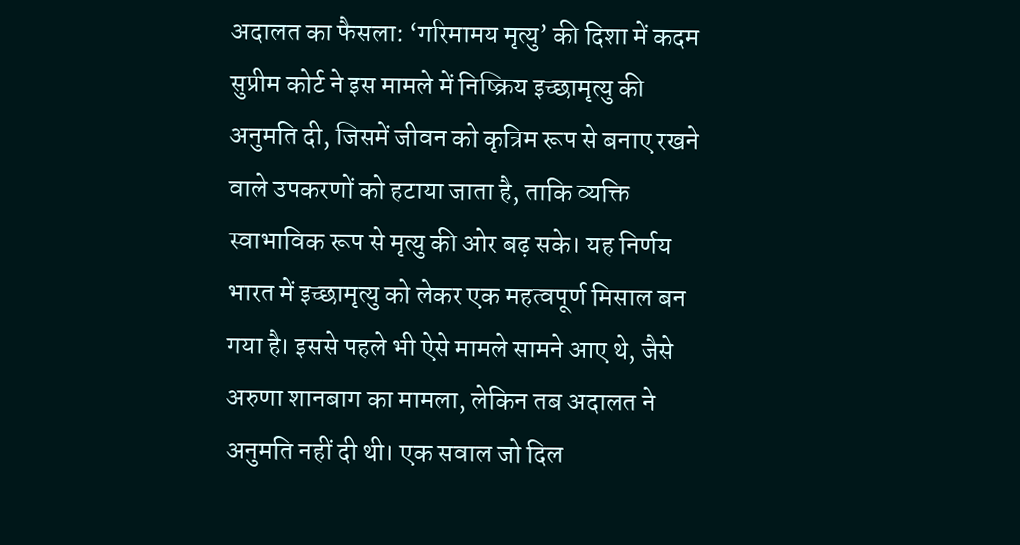अदालत का फैसला: ‘गरिमामय मृत्यु’ की दिशा में कदम सुप्रीम कोर्ट ने इस मामले में निष्क्रिय इच्छामृत्यु की अनुमति दी, जिसमें जीवन को कृत्रिम रूप से बनाए रखने वाले उपकरणों को हटाया जाता है, ताकि व्यक्ति स्वाभाविक रूप से मृत्यु की ओर बढ़ सके। यह निर्णय भारत में इच्छामृत्यु को लेकर एक महत्वपूर्ण मिसाल बन गया है। इससे पहले भी ऐसे मामले सामने आए थे, जैसे अरुणा शानबाग का मामला, लेकिन तब अदालत ने अनुमति नहीं दी थी। एक सवाल जो दिल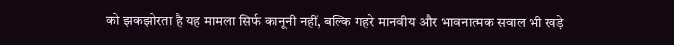को झकझोरता है यह मामला सिर्फ कानूनी नहीं, बल्कि गहरे मानवीय और भावनात्मक सवाल भी खड़े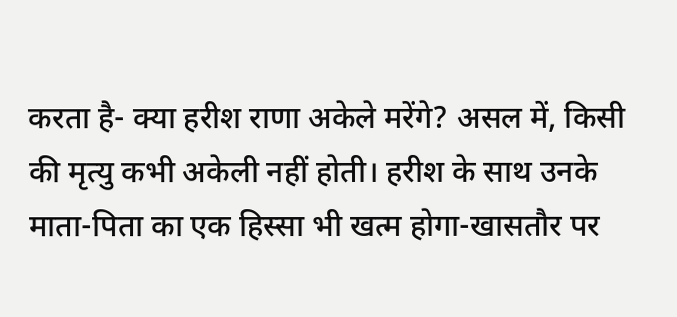करता है- क्या हरीश राणा अकेले मरेंगे? असल में, किसी की मृत्यु कभी अकेली नहीं होती। हरीश के साथ उनके माता-पिता का एक हिस्सा भी खत्म होगा-खासतौर पर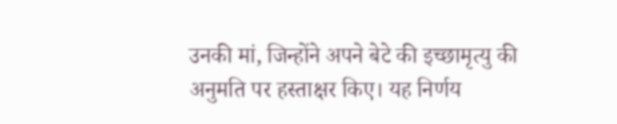उनकी मां, जिन्होंने अपने बेटे की इच्छामृत्यु की अनुमति पर हस्ताक्षर किए। यह निर्णय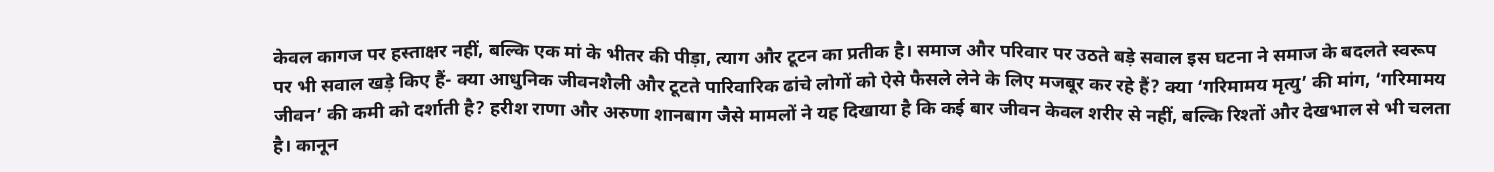केवल कागज पर हस्ताक्षर नहीं, बल्कि एक मां के भीतर की पीड़ा, त्याग और टूटन का प्रतीक है। समाज और परिवार पर उठते बड़े सवाल इस घटना ने समाज के बदलते स्वरूप पर भी सवाल खड़े किए हैं- क्या आधुनिक जीवनशैली और टूटते पारिवारिक ढांचे लोगों को ऐसे फैसले लेने के लिए मजबूर कर रहे हैं? क्या ‘गरिमामय मृत्यु’ की मांग, ‘गरिमामय जीवन’ की कमी को दर्शाती है? हरीश राणा और अरुणा शानबाग जैसे मामलों ने यह दिखाया है कि कई बार जीवन केवल शरीर से नहीं, बल्कि रिश्तों और देखभाल से भी चलता है। कानून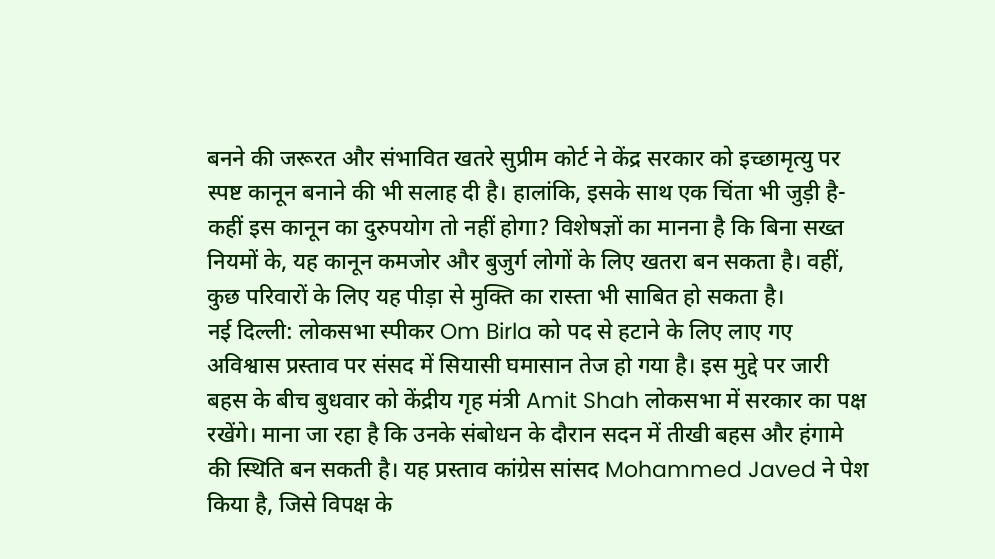बनने की जरूरत और संभावित खतरे सुप्रीम कोर्ट ने केंद्र सरकार को इच्छामृत्यु पर स्पष्ट कानून बनाने की भी सलाह दी है। हालांकि, इसके साथ एक चिंता भी जुड़ी है- कहीं इस कानून का दुरुपयोग तो नहीं होगा? विशेषज्ञों का मानना है कि बिना सख्त नियमों के, यह कानून कमजोर और बुजुर्ग लोगों के लिए खतरा बन सकता है। वहीं, कुछ परिवारों के लिए यह पीड़ा से मुक्ति का रास्ता भी साबित हो सकता है।
नई दिल्ली: लोकसभा स्पीकर Om Birla को पद से हटाने के लिए लाए गए अविश्वास प्रस्ताव पर संसद में सियासी घमासान तेज हो गया है। इस मुद्दे पर जारी बहस के बीच बुधवार को केंद्रीय गृह मंत्री Amit Shah लोकसभा में सरकार का पक्ष रखेंगे। माना जा रहा है कि उनके संबोधन के दौरान सदन में तीखी बहस और हंगामे की स्थिति बन सकती है। यह प्रस्ताव कांग्रेस सांसद Mohammed Javed ने पेश किया है, जिसे विपक्ष के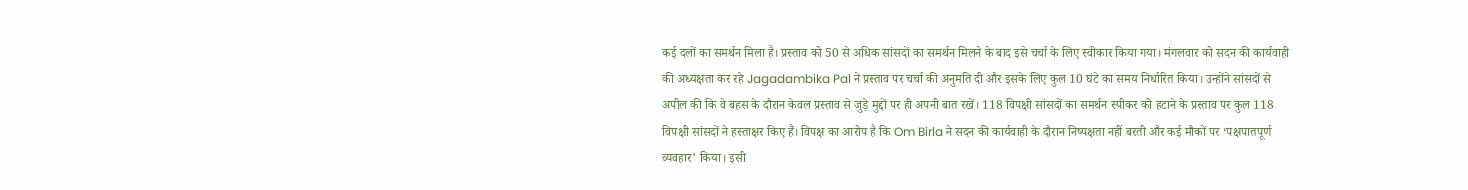कई दलों का समर्थन मिला है। प्रस्ताव को 50 से अधिक सांसदों का समर्थन मिलने के बाद इसे चर्चा के लिए स्वीकार किया गया। मंगलवार को सदन की कार्यवाही की अध्यक्षता कर रहे Jagadambika Pal ने प्रस्ताव पर चर्चा की अनुमति दी और इसके लिए कुल 10 घंटे का समय निर्धारित किया। उन्होंने सांसदों से अपील की कि वे बहस के दौरान केवल प्रस्ताव से जुड़े मुद्दों पर ही अपनी बात रखें। 118 विपक्षी सांसदों का समर्थन स्पीकर को हटाने के प्रस्ताव पर कुल 118 विपक्षी सांसदों ने हस्ताक्षर किए हैं। विपक्ष का आरोप है कि Om Birla ने सदन की कार्यवाही के दौरान निष्पक्षता नहीं बरती और कई मौकों पर ‘पक्षपातपूर्ण व्यवहार’ किया। इसी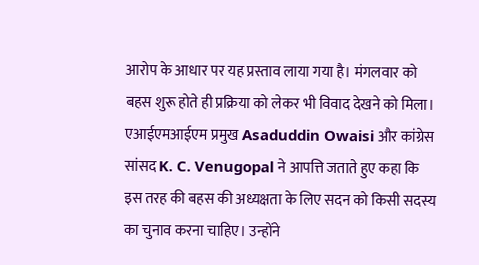आरोप के आधार पर यह प्रस्ताव लाया गया है। मंगलवार को बहस शुरू होते ही प्रक्रिया को लेकर भी विवाद देखने को मिला। एआईएमआईएम प्रमुख Asaduddin Owaisi और कांग्रेस सांसद K. C. Venugopal ने आपत्ति जताते हुए कहा कि इस तरह की बहस की अध्यक्षता के लिए सदन को किसी सदस्य का चुनाव करना चाहिए। उन्होंने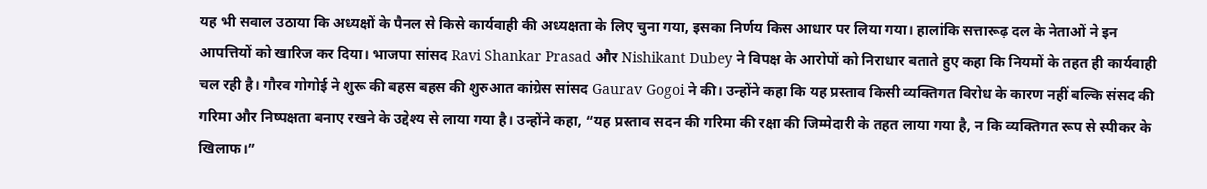यह भी सवाल उठाया कि अध्यक्षों के पैनल से किसे कार्यवाही की अध्यक्षता के लिए चुना गया, इसका निर्णय किस आधार पर लिया गया। हालांकि सत्तारूढ़ दल के नेताओं ने इन आपत्तियों को खारिज कर दिया। भाजपा सांसद Ravi Shankar Prasad और Nishikant Dubey ने विपक्ष के आरोपों को निराधार बताते हुए कहा कि नियमों के तहत ही कार्यवाही चल रही है। गौरव गोगोई ने शुरू की बहस बहस की शुरुआत कांग्रेस सांसद Gaurav Gogoi ने की। उन्होंने कहा कि यह प्रस्ताव किसी व्यक्तिगत विरोध के कारण नहीं बल्कि संसद की गरिमा और निष्पक्षता बनाए रखने के उद्देश्य से लाया गया है। उन्होंने कहा, “यह प्रस्ताव सदन की गरिमा की रक्षा की जिम्मेदारी के तहत लाया गया है, न कि व्यक्तिगत रूप से स्पीकर के खिलाफ।”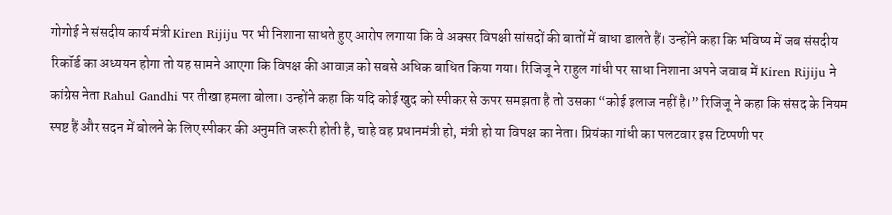गोगोई ने संसदीय कार्य मंत्री Kiren Rijiju पर भी निशाना साधते हुए आरोप लगाया कि वे अक्सर विपक्षी सांसदों की बातों में बाधा डालते हैं। उन्होंने कहा कि भविष्य में जब संसदीय रिकॉर्ड का अध्ययन होगा तो यह सामने आएगा कि विपक्ष की आवाज़ को सबसे अधिक बाधित किया गया। रिजिजू ने राहुल गांधी पर साधा निशाना अपने जवाब में Kiren Rijiju ने कांग्रेस नेता Rahul Gandhi पर तीखा हमला बोला। उन्होंने कहा कि यदि कोई खुद को स्पीकर से ऊपर समझता है तो उसका “कोई इलाज नहीं है।” रिजिजू ने कहा कि संसद के नियम स्पष्ट हैं और सदन में बोलने के लिए स्पीकर की अनुमति जरूरी होती है, चाहे वह प्रधानमंत्री हो, मंत्री हो या विपक्ष का नेता। प्रियंका गांधी का पलटवार इस टिप्पणी पर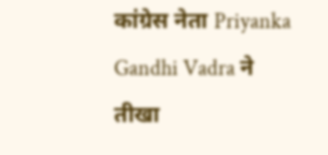कांग्रेस नेता Priyanka Gandhi Vadra ने तीखा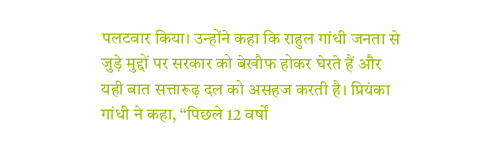पलटवार किया। उन्होंने कहा कि राहुल गांधी जनता से जुड़े मुद्दों पर सरकार को बेखौफ होकर घेरते हैं और यही बात सत्तारूढ़ दल को असहज करती है। प्रियंका गांधी ने कहा, “पिछले 12 वर्षों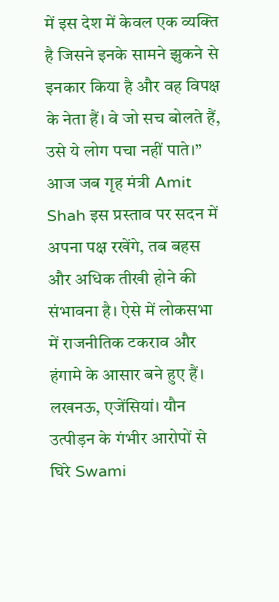में इस देश में केवल एक व्यक्ति है जिसने इनके सामने झुकने से इनकार किया है और वह विपक्ष के नेता हैं। वे जो सच बोलते हैं, उसे ये लोग पचा नहीं पाते।” आज जब गृह मंत्री Amit Shah इस प्रस्ताव पर सदन में अपना पक्ष रखेंगे, तब बहस और अधिक तीखी होने की संभावना है। ऐसे में लोकसभा में राजनीतिक टकराव और हंगामे के आसार बने हुए हैं।
लखनऊ, एजेंसियां। यौन उत्पीड़न के गंभीर आरोपों से घिरे Swami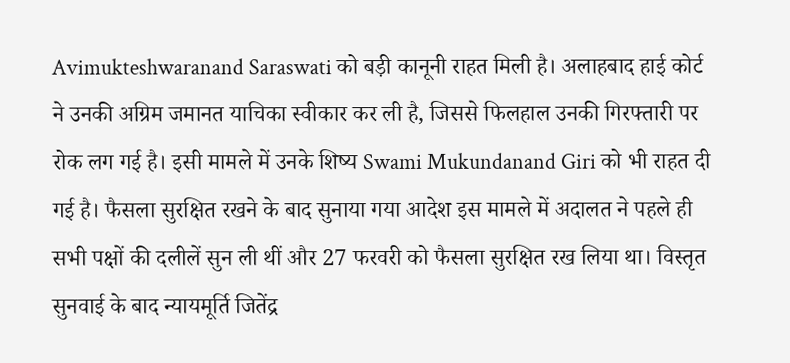Avimukteshwaranand Saraswati को बड़ी कानूनी राहत मिली है। अलाहबाद हाई कोर्ट ने उनकी अग्रिम जमानत याचिका स्वीकार कर ली है, जिससे फिलहाल उनकी गिरफ्तारी पर रोक लग गई है। इसी मामले में उनके शिष्य Swami Mukundanand Giri को भी राहत दी गई है। फैसला सुरक्षित रखने के बाद सुनाया गया आदेश इस मामले में अदालत ने पहले ही सभी पक्षों की दलीलें सुन ली थीं और 27 फरवरी को फैसला सुरक्षित रख लिया था। विस्तृत सुनवाई के बाद न्यायमूर्ति जितेंद्र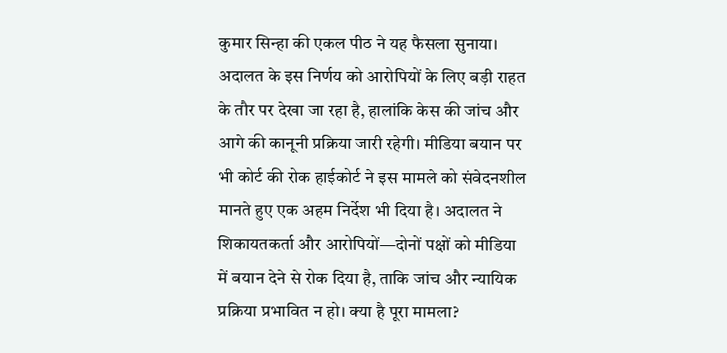कुमार सिन्हा की एकल पीठ ने यह फैसला सुनाया। अदालत के इस निर्णय को आरोपियों के लिए बड़ी राहत के तौर पर देखा जा रहा है, हालांकि केस की जांच और आगे की कानूनी प्रक्रिया जारी रहेगी। मीडिया बयान पर भी कोर्ट की रोक हाईकोर्ट ने इस मामले को संवेदनशील मानते हुए एक अहम निर्देश भी दिया है। अदालत ने शिकायतकर्ता और आरोपियों—दोनों पक्षों को मीडिया में बयान देने से रोक दिया है, ताकि जांच और न्यायिक प्रक्रिया प्रभावित न हो। क्या है पूरा मामला?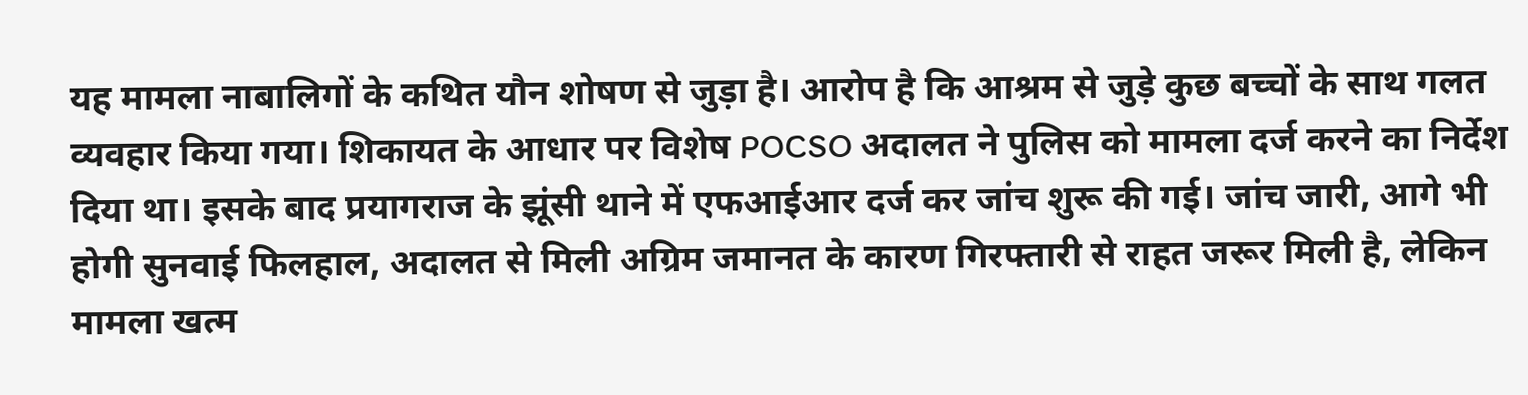यह मामला नाबालिगों के कथित यौन शोषण से जुड़ा है। आरोप है कि आश्रम से जुड़े कुछ बच्चों के साथ गलत व्यवहार किया गया। शिकायत के आधार पर विशेष POCSO अदालत ने पुलिस को मामला दर्ज करने का निर्देश दिया था। इसके बाद प्रयागराज के झूंसी थाने में एफआईआर दर्ज कर जांच शुरू की गई। जांच जारी, आगे भी होगी सुनवाई फिलहाल, अदालत से मिली अग्रिम जमानत के कारण गिरफ्तारी से राहत जरूर मिली है, लेकिन मामला खत्म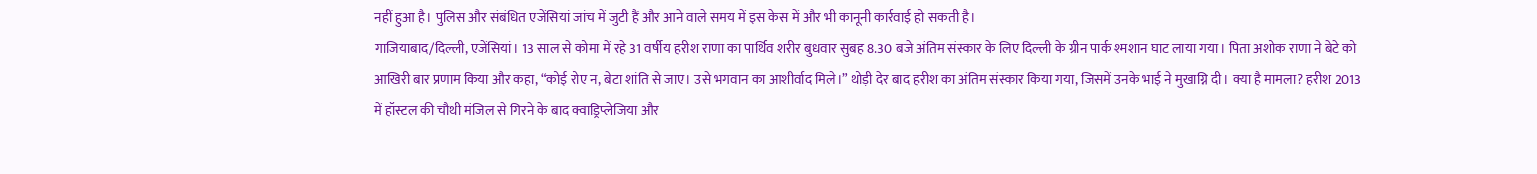नहीं हुआ है। पुलिस और संबंधित एजेंसियां जांच में जुटी हैं और आने वाले समय में इस केस में और भी कानूनी कार्रवाई हो सकती है।
गाजियाबाद/दिल्ली, एजेंसियां। 13 साल से कोमा में रहे 31 वर्षीय हरीश राणा का पार्थिव शरीर बुधवार सुबह 8.30 बजे अंतिम संस्कार के लिए दिल्ली के ग्रीन पार्क श्मशान घाट लाया गया। पिता अशोक राणा ने बेटे को आखिरी बार प्रणाम किया और कहा, “कोई रोए न, बेटा शांति से जाए। उसे भगवान का आशीर्वाद मिले।” थोड़ी देर बाद हरीश का अंतिम संस्कार किया गया, जिसमें उनके भाई ने मुखाग्नि दी। क्या है मामला? हरीश 2013 में हॉस्टल की चौथी मंजिल से गिरने के बाद क्वाड्रिप्लेजिया और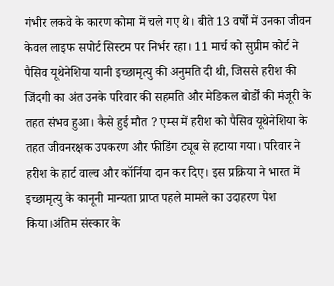गंभीर लकवे के कारण कोमा में चले गए थे। बीते 13 वर्षों में उनका जीवन केवल लाइफ सपोर्ट सिस्टम पर निर्भर रहा। 11 मार्च को सुप्रीम कोर्ट ने पैसिव यूथेनेशिया यानी इच्छामृत्यु की अनुमति दी थी, जिससे हरीश की जिंदगी का अंत उनके परिवार की सहमति और मेडिकल बोर्डों की मंजूरी के तहत संभव हुआ। कैसे हुई मौत ? एम्स में हरीश को पैसिव यूथेनेशिया के तहत जीवनरक्षक उपकरण और फीडिंग ट्यूब से हटाया गया। परिवार ने हरीश के हार्ट वाल्व और कॉर्निया दान कर दिए। इस प्रक्रिया ने भारत में इच्छामृत्यु के कानूनी मान्यता प्राप्त पहले मामले का उदाहरण पेश किया।अंतिम संस्कार के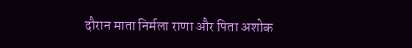दौरान माता निर्मला राणा और पिता अशोक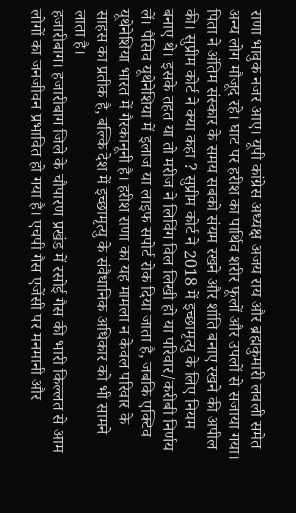राणा भावुक नजर आए। यूपी कांग्रेस अध्यक्ष अजय राय और ब्रह्मकुमारी लवली समेत अन्य लोग मौजूद रहे। घाट पर हरीश का पार्थिव शरीर फूलों और उपलों से सजाया गया। पिता ने अंतिम संस्कार के समय सबको संयम रखने और शांति बनाए रखने की अपील की। सुप्रीम कोर्ट ने क्या कहा ? सुप्रीम कोर्ट ने 2018 में इच्छामृत्यु के लिए नियम बनाए थे। इसके तहत या तो मरीज ने लिविंग विल लिखी हो या परिवार/करीबी निर्णय लें। पैसिव यूथेनेशिया में इलाज या लाइफ सपोर्ट रोक दिया जाता है, जबकि एक्टिव यूथेनेशिया भारत में गैरकानूनी है। हरीश राणा का यह मामला न केवल परिवार के साहस का प्रतीक है, बल्कि देश में इच्छामृत्यु के संवैधानिक अधिकार को भी सामने लाता है।
हजारीबाग। हजारीबाग जिले के चौपारण प्रखंड में रसोई गैस की भारी किल्लत से आम लोगों का जनजीवन प्रभावित हो गया है। एचपी गैस एजेंसी पर मनमानी और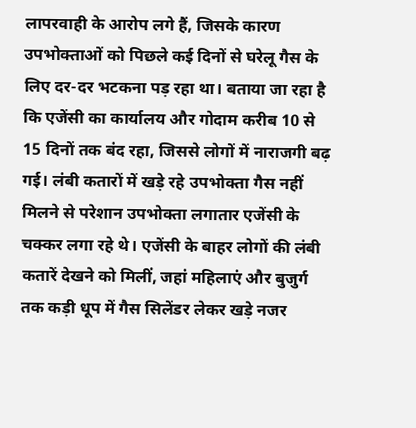लापरवाही के आरोप लगे हैं, जिसके कारण उपभोक्ताओं को पिछले कई दिनों से घरेलू गैस के लिए दर-दर भटकना पड़ रहा था। बताया जा रहा है कि एजेंसी का कार्यालय और गोदाम करीब 10 से 15 दिनों तक बंद रहा, जिससे लोगों में नाराजगी बढ़ गई। लंबी कतारों में खड़े रहे उपभोक्ता गैस नहीं मिलने से परेशान उपभोक्ता लगातार एजेंसी के चक्कर लगा रहे थे। एजेंसी के बाहर लोगों की लंबी कतारें देखने को मिलीं, जहां महिलाएं और बुजुर्ग तक कड़ी धूप में गैस सिलेंडर लेकर खड़े नजर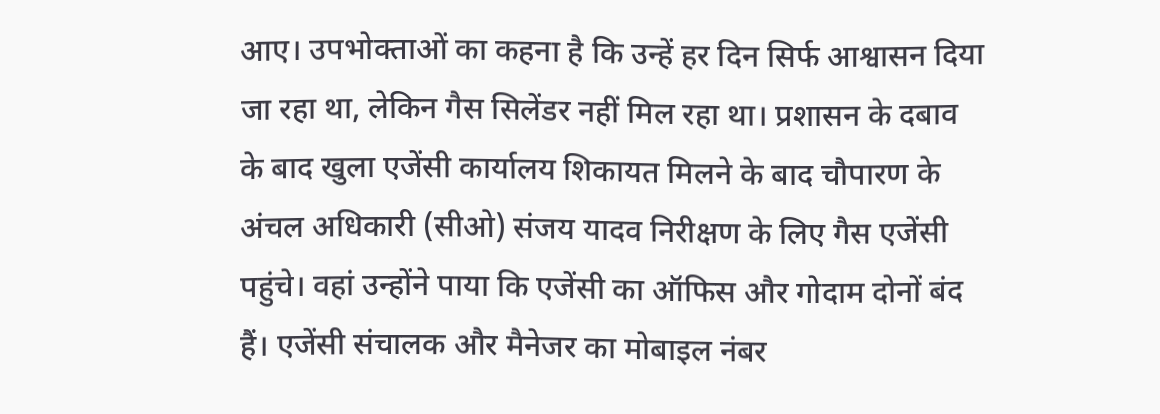आए। उपभोक्ताओं का कहना है कि उन्हें हर दिन सिर्फ आश्वासन दिया जा रहा था, लेकिन गैस सिलेंडर नहीं मिल रहा था। प्रशासन के दबाव के बाद खुला एजेंसी कार्यालय शिकायत मिलने के बाद चौपारण के अंचल अधिकारी (सीओ) संजय यादव निरीक्षण के लिए गैस एजेंसी पहुंचे। वहां उन्होंने पाया कि एजेंसी का ऑफिस और गोदाम दोनों बंद हैं। एजेंसी संचालक और मैनेजर का मोबाइल नंबर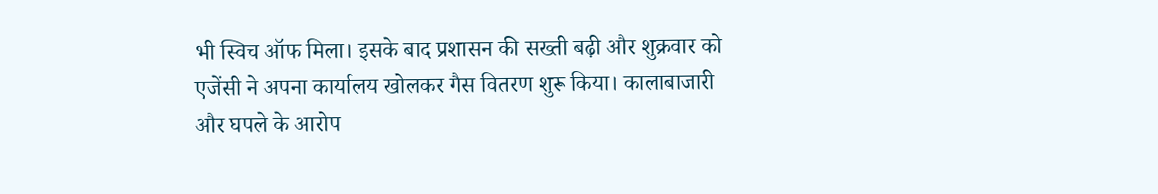भी स्विच ऑफ मिला। इसके बाद प्रशासन की सख्ती बढ़ी और शुक्रवार को एजेंसी ने अपना कार्यालय खोलकर गैस वितरण शुरू किया। कालाबाजारी और घपले के आरोप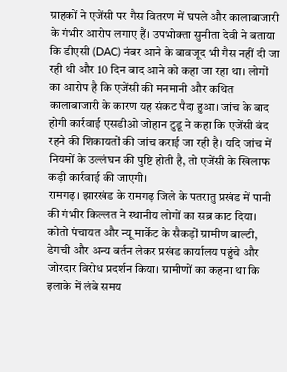ग्राहकों ने एजेंसी पर गैस वितरण में घपले और कालाबाजारी के गंभीर आरोप लगाए हैं। उपभोक्ता सुनीता देवी ने बताया कि डीएसी (DAC) नंबर आने के बावजूद भी गैस नहीं दी जा रही थी और 10 दिन बाद आने को कहा जा रहा था। लोगों का आरोप है कि एजेंसी की मनमानी और कथित कालाबाजारी के कारण यह संकट पैदा हुआ। जांच के बाद होगी कार्रवाई एसडीओ जोहान टुडू ने कहा कि एजेंसी बंद रहने की शिकायतों की जांच कराई जा रही है। यदि जांच में नियमों के उल्लंघन की पुष्टि होती है, तो एजेंसी के खिलाफ कड़ी कार्रवाई की जाएगी।
रामगढ़। झारखंड के रामगढ़ जिले के पतरातु प्रखंड में पानी की गंभीर किल्लत ने स्थानीय लोगों का सब्र काट दिया। कोतो पंचायत और न्यू मार्केट के सैकड़ों ग्रामीण बाल्टी, डेगची और अन्य बर्तन लेकर प्रखंड कार्यालय पहुंचे और जोरदार विरोध प्रदर्शन किया। ग्रामीणों का कहना था कि इलाके में लंबे समय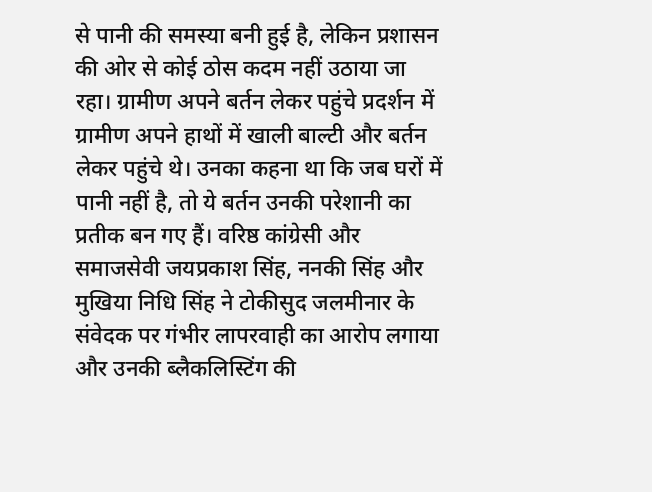से पानी की समस्या बनी हुई है, लेकिन प्रशासन की ओर से कोई ठोस कदम नहीं उठाया जा रहा। ग्रामीण अपने बर्तन लेकर पहुंचे प्रदर्शन में ग्रामीण अपने हाथों में खाली बाल्टी और बर्तन लेकर पहुंचे थे। उनका कहना था कि जब घरों में पानी नहीं है, तो ये बर्तन उनकी परेशानी का प्रतीक बन गए हैं। वरिष्ठ कांग्रेसी और समाजसेवी जयप्रकाश सिंह, ननकी सिंह और मुखिया निधि सिंह ने टोकीसुद जलमीनार के संवेदक पर गंभीर लापरवाही का आरोप लगाया और उनकी ब्लैकलिस्टिंग की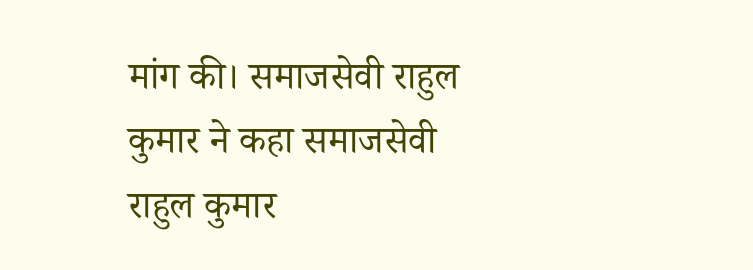मांग की। समाजसेवी राहुल कुमार ने कहा समाजसेवी राहुल कुमार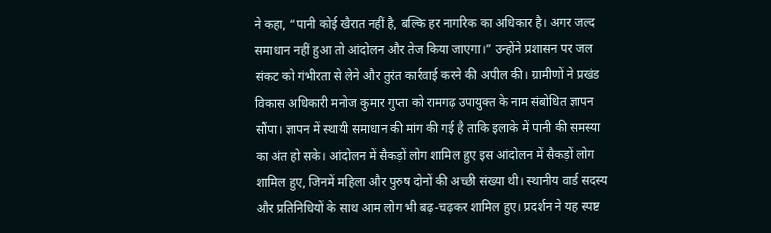ने कहा, “पानी कोई खैरात नहीं है, बल्कि हर नागरिक का अधिकार है। अगर जल्द समाधान नहीं हुआ तो आंदोलन और तेज किया जाएगा।” उन्होंने प्रशासन पर जल संकट को गंभीरता से लेने और तुरंत कार्रवाई करने की अपील की। ग्रामीणों ने प्रखंड विकास अधिकारी मनोज कुमार गुप्ता को रामगढ़ उपायुक्त के नाम संबोधित ज्ञापन सौंपा। ज्ञापन में स्थायी समाधान की मांग की गई है ताकि इलाके में पानी की समस्या का अंत हो सके। आंदोलन में सैकड़ों लोग शामिल हुए इस आंदोलन में सैकड़ों लोग शामिल हुए, जिनमें महिला और पुरुष दोनों की अच्छी संख्या थी। स्थानीय वार्ड सदस्य और प्रतिनिधियों के साथ आम लोग भी बढ़-चढ़कर शामिल हुए। प्रदर्शन ने यह स्पष्ट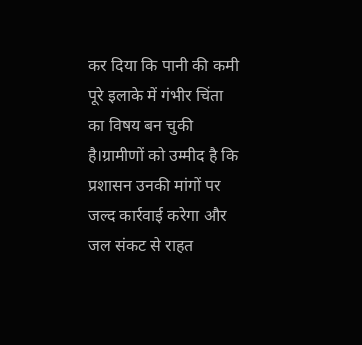कर दिया कि पानी की कमी पूरे इलाके में गंभीर चिंता का विषय बन चुकी है।ग्रामीणों को उम्मीद है कि प्रशासन उनकी मांगों पर जल्द कार्रवाई करेगा और जल संकट से राहत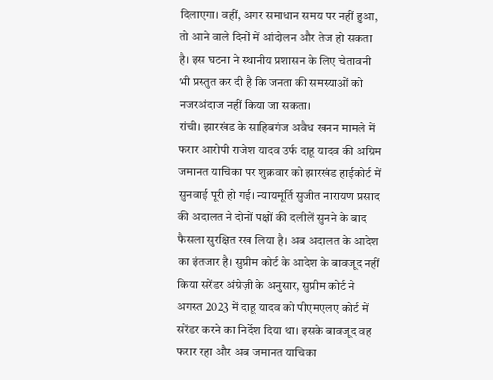दिलाएगा। वहीं, अगर समाधान समय पर नहीं हुआ, तो आने वाले दिनों में आंदोलन और तेज हो सकता है। इस घटना ने स्थानीय प्रशासन के लिए चेतावनी भी प्रस्तुत कर दी है कि जनता की समस्याओं को नजरअंदाज नहीं किया जा सकता।
रांची। झारखंड के साहिबगंज अवैध खनन मामले में फरार आरोपी राजेश यादव उर्फ दाहू यादव की अग्रिम जमानत याचिका पर शुक्रवार को झारखंड हाईकोर्ट में सुनवाई पूरी हो गई। न्यायमूर्ति सुजीत नारायण प्रसाद की अदालत ने दोनों पक्षों की दलीलें सुनने के बाद फैसला सुरक्षित रख लिया है। अब अदालत के आदेश का इंतजार है। सुप्रीम कोर्ट के आदेश के बावजूद नहीं किया सरेंडर अंग्रेज़ी के अनुसार, सुप्रीम कोर्ट ने अगस्त 2023 में दाहू यादव को पीएमएलए कोर्ट में सरेंडर करने का निर्देश दिया था। इसके बावजूद वह फरार रहा और अब जमानत याचिका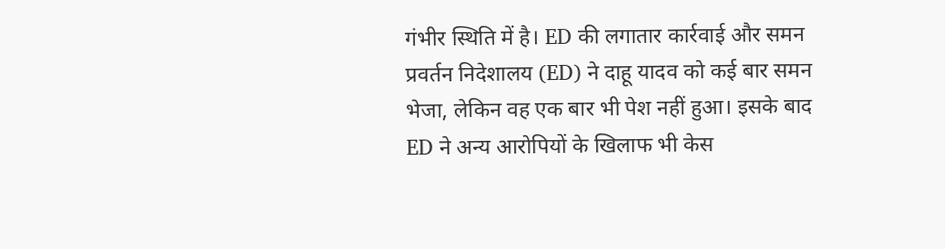गंभीर स्थिति में है। ED की लगातार कार्रवाई और समन प्रवर्तन निदेशालय (ED) ने दाहू यादव को कई बार समन भेजा, लेकिन वह एक बार भी पेश नहीं हुआ। इसके बाद ED ने अन्य आरोपियों के खिलाफ भी केस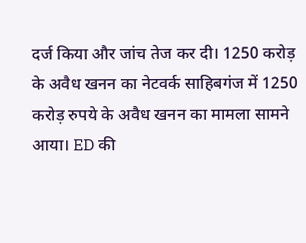दर्ज किया और जांच तेज कर दी। 1250 करोड़ के अवैध खनन का नेटवर्क साहिबगंज में 1250 करोड़ रुपये के अवैध खनन का मामला सामने आया। ED की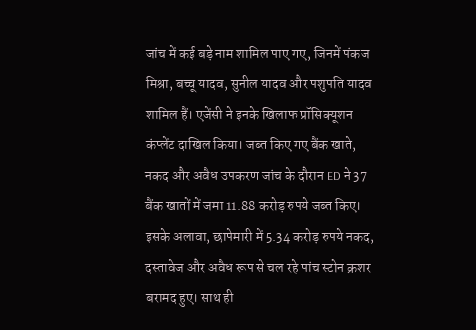जांच में कई बड़े नाम शामिल पाए गए, जिनमें पंकज मिश्रा, बच्चू यादव, सुनील यादव और पशुपति यादव शामिल हैं। एजेंसी ने इनके खिलाफ प्रॉसिक्यूशन कंप्लेंट दाखिल किया। जब्त किए गए बैंक खाते, नकद और अवैध उपकरण जांच के दौरान ED ने 37 बैंक खातों में जमा 11.88 करोड़ रुपये जब्त किए। इसके अलावा, छापेमारी में 5.34 करोड़ रुपये नकद, दस्तावेज और अवैध रूप से चल रहे पांच स्टोन क्रशर बरामद हुए। साथ ही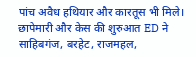पांच अवैध हथियार और कारतूस भी मिले। छापेमारी और केस की शुरुआत ED ने साहिबगंज, बरहेट, राजमहल,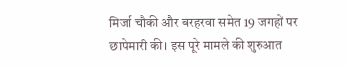मिर्जा चौकी और बरहरवा समेत 19 जगहों पर छापेमारी की। इस पूरे मामले की शुरुआत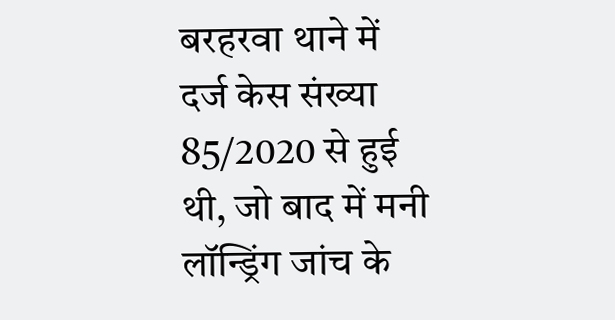बरहरवा थाने में दर्ज केस संख्या 85/2020 से हुई थी, जो बाद में मनी लॉन्ड्रिंग जांच के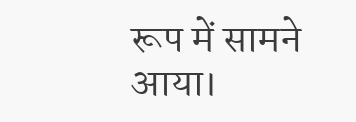रूप में सामने आया।